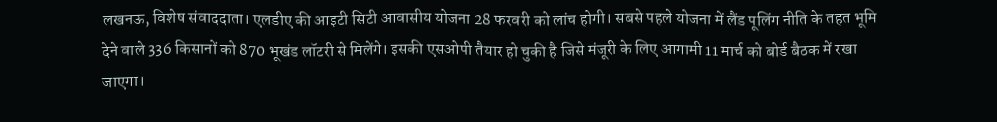लखनऊ, विशेष संवाददाता। एलडीए की आइटी सिटी आवासीय योजना 28 फरवरी को लांच होगी। सबसे पहले योजना में लैंड पूलिंग नीति के तहत भूमि देने वाले 336 किसानों को 870 भूखंड लॉटरी से मिलेंगे। इसकी एसओपी तैयार हो चुकी है जिसे मंजूरी के लिए आगामी 11 मार्च को बोर्ड बैठक में रखा जाएगा।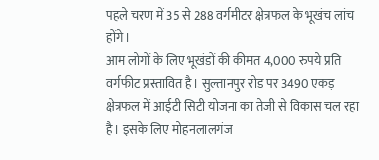पहले चरण में 35 से 288 वर्गमीटर क्षेत्रफल के भूखंच लांच होंगे।
आम लोगों के लिए भूखंडों की कीमत 4,000 रुपये प्रति वर्गफीट प्रस्तावित है। सुल्तानपुर रोड पर 3490 एकड़ क्षेत्रफल में आईटी सिटी योजना का तेजी से विकास चल रहा है। इसके लिए मोहनलालगंज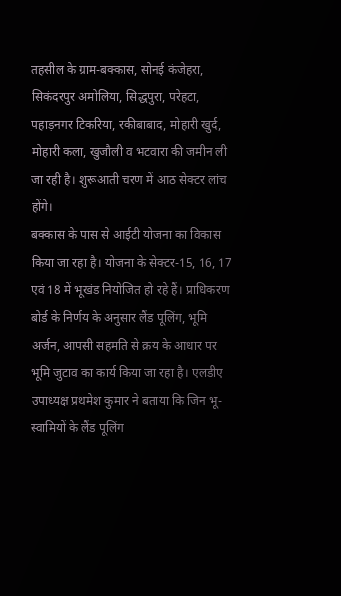तहसील के ग्राम-बक्कास, सोनई कंजेहरा, सिकंदरपुर अमोलिया, सिद्धपुरा, परेहटा, पहाड़नगर टिकरिया, रकीबाबाद, मोहारी खुर्द, मोहारी कला, खुजौली व भटवारा की जमीन ली जा रही है। शुरूआती चरण में आठ सेक्टर लांच होंगे।
बक्कास के पास से आईटी योजना का विकास किया जा रहा है। योजना के सेक्टर-15, 16, 17 एवं 18 में भूखंड नियोजित हो रहे हैं। प्राधिकरण बोर्ड के निर्णय के अनुसार लैंड पूलिंग, भूमि अर्जन, आपसी सहमति से क्रय के आधार पर भूमि जुटाव का कार्य किया जा रहा है। एलडीए उपाध्यक्ष प्रथमेश कुमार ने बताया कि जिन भू-स्वामियों के लैंड पूलिंग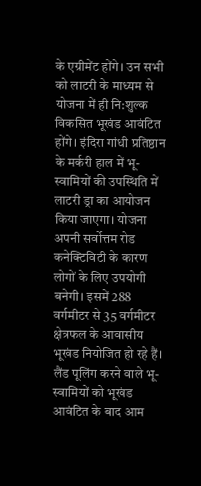के एग्रीमेंट होंगे। उन सभी को लाटरी के माध्यम से योजना में ही नि:शुल्क विकसित भूखंड आवंटित होंगे। इंदिरा गांधी प्रतिष्ठान के मर्करी हाल में भू-स्वामियों की उपस्थिति में लाटरी ड्रा का आयोजन किया जाएगा। योजना अपनी सर्वोत्तम रोड कनेक्टिविटी के कारण लोगों के लिए उपयोगी बनेगी। इसमें 288 वर्गमीटर से 35 वर्गमीटर क्षेत्रफल के आवासीय भूखंड नियोजित हो रहे हैं। लैंड पूलिंग करने वाले भू-स्वामियों को भूखंड आवंटित के बाद आम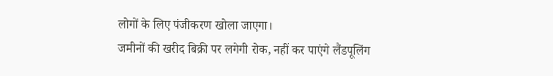लोगों के लिए पंजीकरण खोला जाएगा।
जमीनों की खरीद बिक्री पर लगेगी रोक, नहीं कर पाएंगे लैंडपूलिंग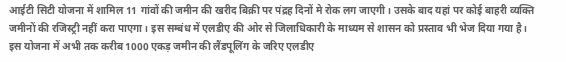आईटी सिटी योजना में शामिल 11 गांवों की जमीन की खरीद बिक्री पर पंद्रह दिनों मे रोक लग जाएगी। उसके बाद यहां पर कोई बाहरी व्यक्ति जमीनों की रजिस्ट्री नहीं करा पाएगा। इस सम्बंध में एलडीए की ओर से जिलाधिकारी के माध्यम से शासन को प्रस्ताव भी भेज दिया गया है। इस योजना में अभी तक करीब 1000 एकड़ जमीन की लैंडपूलिंग के जरिए एलडीए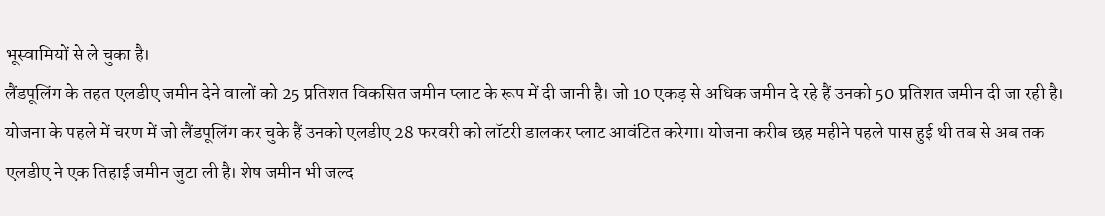भूस्वामियों से ले चुका है।
लैंडपूलिंग के तहत एलडीए जमीन देने वालों को 25 प्रतिशत विकसित जमीन प्लाट के रूप में दी जानी है। जो 10 एकड़ से अधिक जमीन दे रहे हैं उनको 50 प्रतिशत जमीन दी जा रही है। योजना के पहले में चरण में जो लैंडपूलिंग कर चुके हैं उनको एलडीए 28 फरवरी को लॉटरी डालकर प्लाट आवंटित करेगा। योजना करीब छह महीने पहले पास हुई थी तब से अब तक एलडीए ने एक तिहाई जमीन जुटा ली है। शेष जमीन भी जल्द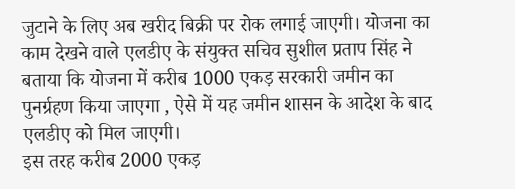जुटाने के लिए अब खरीद बिक्री पर रोक लगाई जाएगी। योजना का काम देखने वाले एलडीए के संयुक्त सचिव सुशील प्रताप सिंह ने बताया कि योजना में करीब 1000 एकड़ सरकारी जमीन का पुनर्ग्रहण किया जाएगा , ऐसे में यह जमीन शासन के आदेश के बाद एलडीए को मिल जाएगी।
इस तरह करीब 2000 एकड़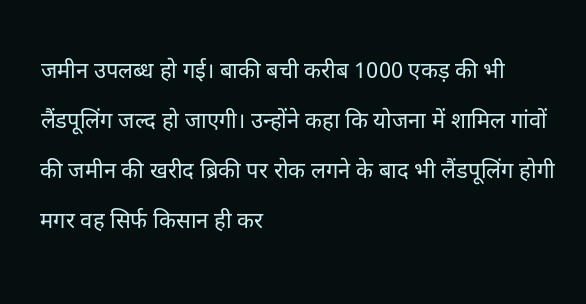जमीन उपलब्ध हो गई। बाकी बची करीब 1000 एकड़ की भी लैंडपूलिंग जल्द हो जाएगी। उन्होंने कहा कि योजना में शामिल गांवों की जमीन की खरीद ब्रिकी पर रोक लगने के बाद भी लैंडपूलिंग होगी मगर वह सिर्फ किसान ही कर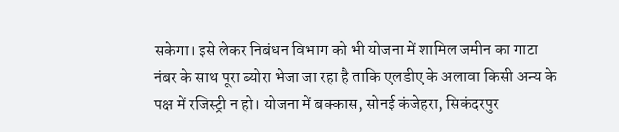सकेगा। इसे लेकर निबंधन विभाग को भी योजना में शामिल जमीन का गाटा नंबर के साथ पूरा ब्योरा भेजा जा रहा है ताकि एलडीए के अलावा किसी अन्य के पक्ष में रजिस्ट्री न हो। योजना में बक्कास, सोनई कंजेहरा, सिकंदरपुर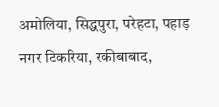अमोलिया, सिद्धपुरा, परेहटा, पहाड़ नगर टिकरिया, रकीबाबाद,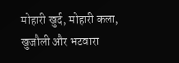मोहारी खुर्द, मोहारी कला, खुजौली और भटवारा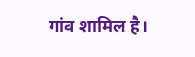गांव शामिल है।